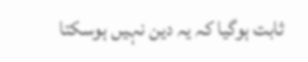ثابت ہوگیا کہ یہ دین نہیں ہوسکتا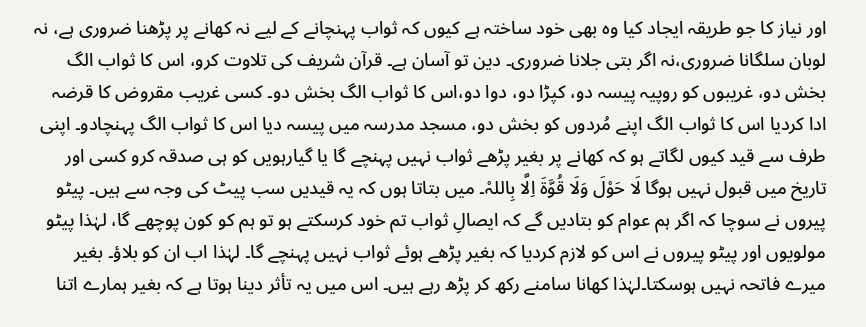اور نیاز کا جو طریقہ ایجاد کیا وہ بھی خود ساختہ ہے کیوں کہ ثواب پہنچانے کے لیے نہ کھانے پر پڑھنا ضروری ہے، نہ لوبان سلگانا ضروری،نہ اگر بتی جلانا ضروری۔ دین تو آسان ہے۔ قرآن شریف کی تلاوت کرو، اس کا ثواب الگ بخش دو، غریبوں کو روپیہ پیسہ دو، کپڑا دو، دوا دو،اس کا ثواب الگ بخش دو۔ کسی غریب مقروض کا قرضہ ادا کردیا اس کا ثواب الگ اپنے مُردوں کو بخش دو، مسجد مدرسہ میں پیسہ دیا اس کا ثواب الگ پہنچادو۔ اپنی طرف سے قید کیوں لگاتے ہو کہ کھانے پر بغیر پڑھے ثواب نہیں پہنچے گا یا گیارہویں کو ہی صدقہ کرو کسی اور تاریخ میں قبول نہیں ہوگا لَا حَوْلَ وَلَا قُوَّۃَ اِلَّا بِاللہْ۔ میں بتاتا ہوں کہ یہ قیدیں سب پیٹ کی وجہ سے ہیں۔ پیٹو پیروں نے سوچا کہ اگر ہم عوام کو بتادیں گے کہ ایصالِ ثواب تم خود کرسکتے ہو تو ہم کو کون پوچھے گا، لہٰذا پیٹو مولویوں اور پیٹو پیروں نے اس کو لازم کردیا کہ بغیر پڑھے ہوئے ثواب نہیں پہنچے گا۔ لہٰذا اب ان کو بلاؤ۔ بغیر میرے فاتحہ نہیں ہوسکتا۔لہٰذا کھانا سامنے رکھ کر پڑھ رہے ہیں۔ اس میں یہ تأثر دینا ہوتا ہے کہ بغیر ہمارے اتنا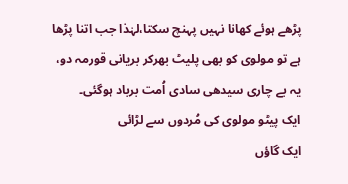پڑھے ہوئے کھانا نہیں پہنچ سکتا،لہٰذا جب اتنا پڑھا ہے تو مولوی کو بھی پلیٹ بھرکر بریانی قورمہ دو، یہ بے چاری سیدھی سادی اُمت برباد ہوگئی۔
ایک پیٹو مولوی کی مُردوں سے لڑائی
ایک گاؤں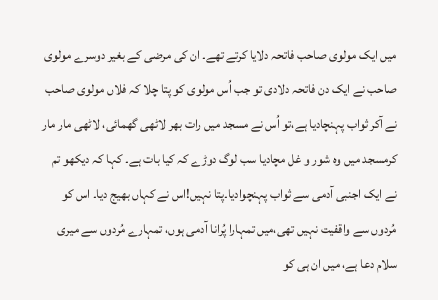میں ایک مولوی صاحب فاتحہ دلایا کرتے تھے۔ ان کی مرضی کے بغیر دوسرے مولوی صاحب نے ایک دن فاتحہ دلادی تو جب اُس مولوی کو پتا چلا کہ فلاں مولوی صاحب نے آکر ثواب پہنچادیا ہے،تو اُس نے مسجد میں رات بھر لاٹھی گھمائی، لاٹھی مار مار کرمسجد میں وہ شور و غل مچادیا سب لوگ دوڑے کہ کیا بات ہے۔ کہا کہ دیکھو تم نے ایک اجنبی آدمی سے ثواب پہنچوادیا۔پتا نہیں!اس نے کہاں بھیج دیا۔ اس کو مُردوں سے واقفیت نہیں تھی،میں تمہارا پُرانا آدمی ہوں، تمہارے مُردوں سے میری سلام دعا ہے، میں ان ہی کو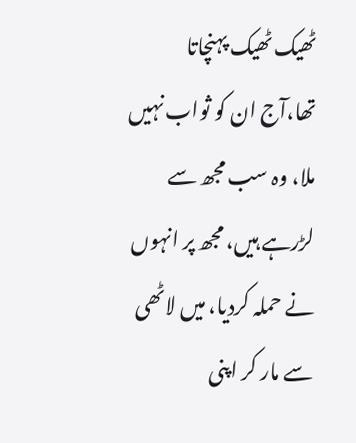ٹھیک ٹھیک پہنچاتا تھا،آج ان کو ثواب نہیں ملا، وہ سب مجھ سے لڑرہے ہیں، مجھ پر انہوں نے حملہ کردیا، میں لاٹھی سے مار کر اپنی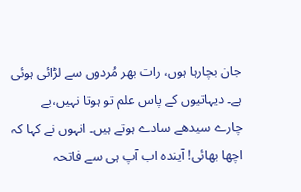جان بچارہا ہوں، رات بھر مُردوں سے لڑائی ہوئی ہے۔ دیہاتیوں کے پاس علم تو ہوتا نہیں،بے چارے سیدھے سادے ہوتے ہیں۔ انہوں نے کہا کہ اچھا بھائی! آیندہ اب آپ ہی سے فاتحہ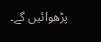پڑھوائیں گے۔